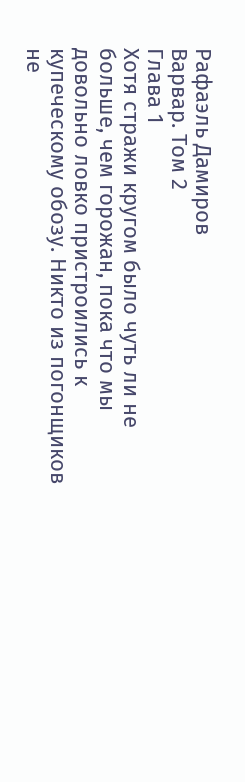Рафаэль Дамиров
Варвар. Том 2
Глава 1
Хотя стражи кругом было чуть ли не больше, чем горожан, пока что мы довольно ловко пристроились к купеческому обозу. Никто из погонщиков не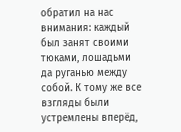обратил на нас внимания: каждый был занят своими тюками, лошадьми да руганью между собой. К тому же все взгляды были устремлены вперёд,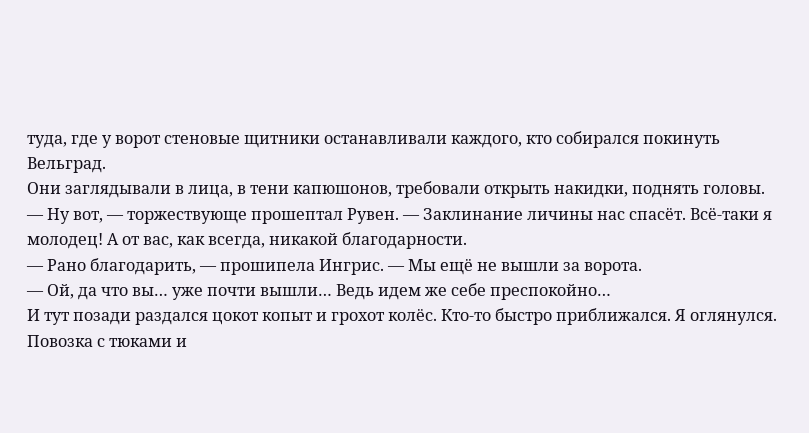туда, где у ворот стеновые щитники останавливали каждого, кто собирался покинуть Вельград.
Они заглядывали в лица, в тени капюшонов, требовали открыть накидки, поднять головы.
— Ну вот, — торжествующе прошептал Рувен. — Заклинание личины нас спасёт. Всё-таки я молодец! А от вас, как всегда, никакой благодарности.
— Рано благодарить, — прошипела Ингрис. — Мы ещё не вышли за ворота.
— Ой, да что вы… уже почти вышли… Ведь идем же себе преспокойно…
И тут позади раздался цокот копыт и грохот колёс. Кто-то быстро приближался. Я оглянулся. Повозка с тюками и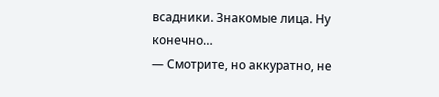всадники. Знакомые лица. Ну конечно…
— Смотрите, но аккуратно, не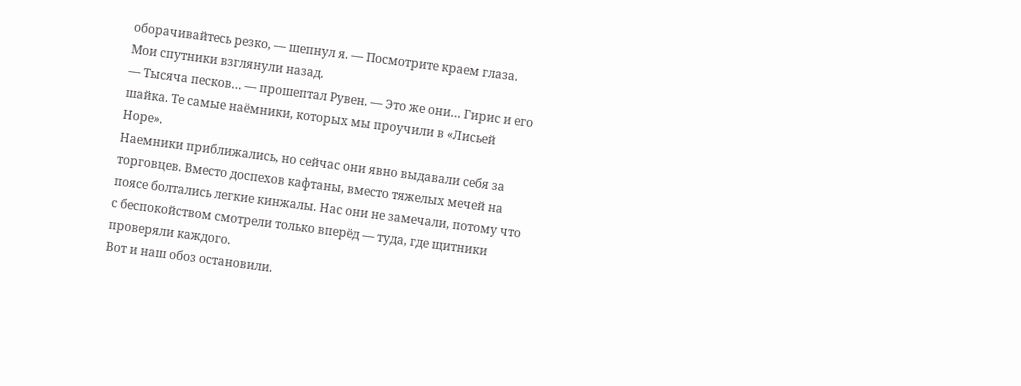оборачивайтесь резко, — шепнул я. — Посмотрите краем глаза.
Мои спутники взглянули назад.
— Тысяча песков… — прошептал Рувен. — Это же они… Гирис и его шайка. Те самые наёмники, которых мы проучили в «Лисьей Норе».
Наемники приближались, но сейчас они явно выдавали себя за торговцев. Вместо доспехов кафтаны, вместо тяжелых мечей на поясе болтались легкие кинжалы. Нас они не замечали, потому что с беспокойством смотрели только вперёд — туда, где щитники проверяли каждого.
Вот и наш обоз остановили.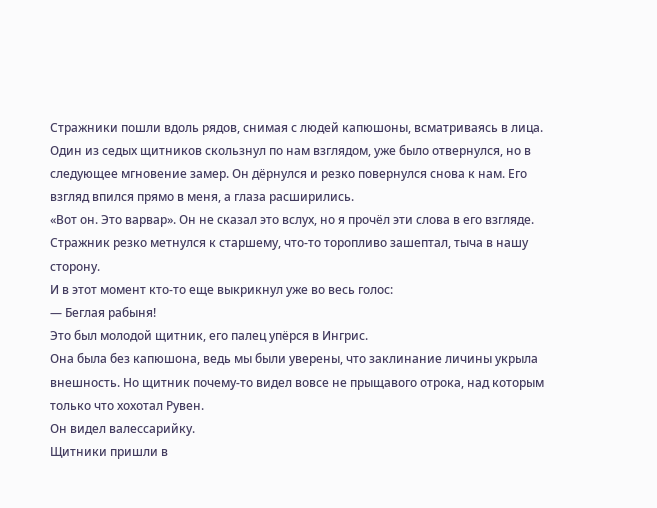Стражники пошли вдоль рядов, снимая с людей капюшоны, всматриваясь в лица.
Один из седых щитников скользнул по нам взглядом, уже было отвернулся, но в следующее мгновение замер. Он дёрнулся и резко повернулся снова к нам. Его взгляд впился прямо в меня, а глаза расширились.
«Вот он. Это варвар». Он не сказал это вслух, но я прочёл эти слова в его взгляде.
Стражник резко метнулся к старшему, что-то торопливо зашептал, тыча в нашу сторону.
И в этот момент кто-то еще выкрикнул уже во весь голос:
— Беглая рабыня!
Это был молодой щитник, его палец упёрся в Ингрис.
Она была без капюшона, ведь мы были уверены, что заклинание личины укрыла внешность. Но щитник почему-то видел вовсе не прыщавого отрока, над которым только что хохотал Рувен.
Он видел валессарийку.
Щитники пришли в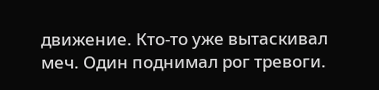движение. Кто-то уже вытаскивал меч. Один поднимал рог тревоги.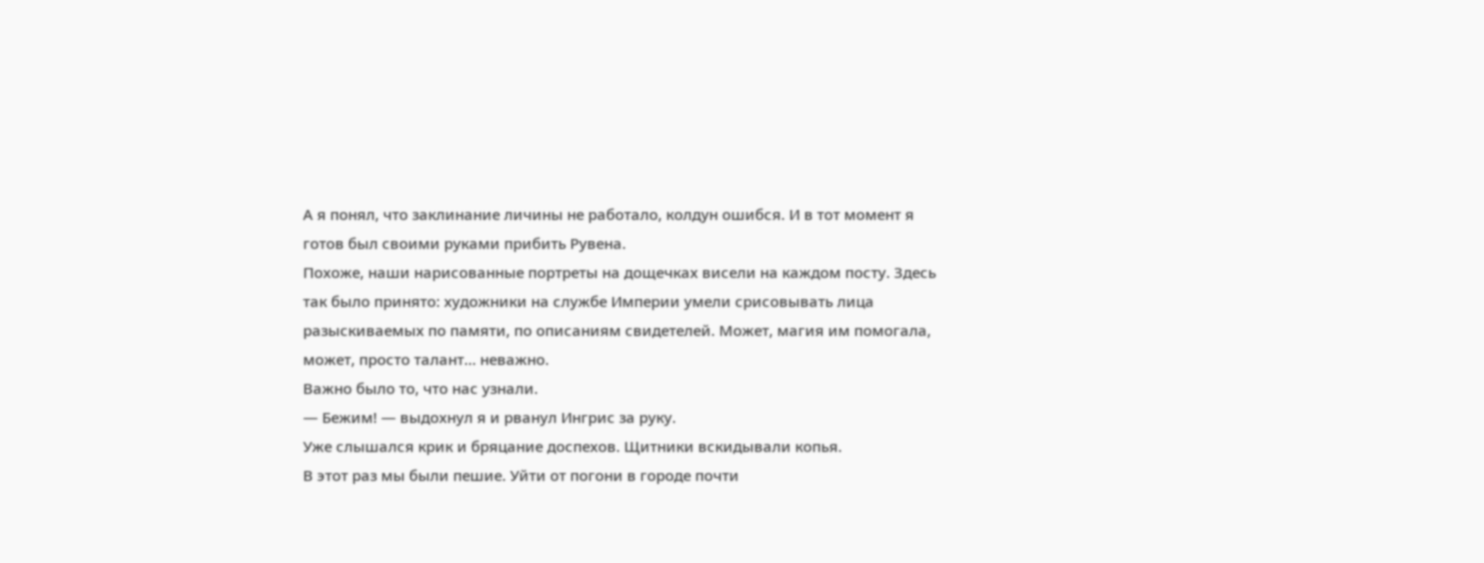А я понял, что заклинание личины не работало, колдун ошибся. И в тот момент я готов был своими руками прибить Рувена.
Похоже, наши нарисованные портреты на дощечках висели на каждом посту. Здесь так было принято: художники на службе Империи умели срисовывать лица разыскиваемых по памяти, по описаниям свидетелей. Может, магия им помогала, может, просто талант… неважно.
Важно было то, что нас узнали.
— Бежим! — выдохнул я и рванул Ингрис за руку.
Уже слышался крик и бряцание доспехов. Щитники вскидывали копья.
В этот раз мы были пешие. Уйти от погони в городе почти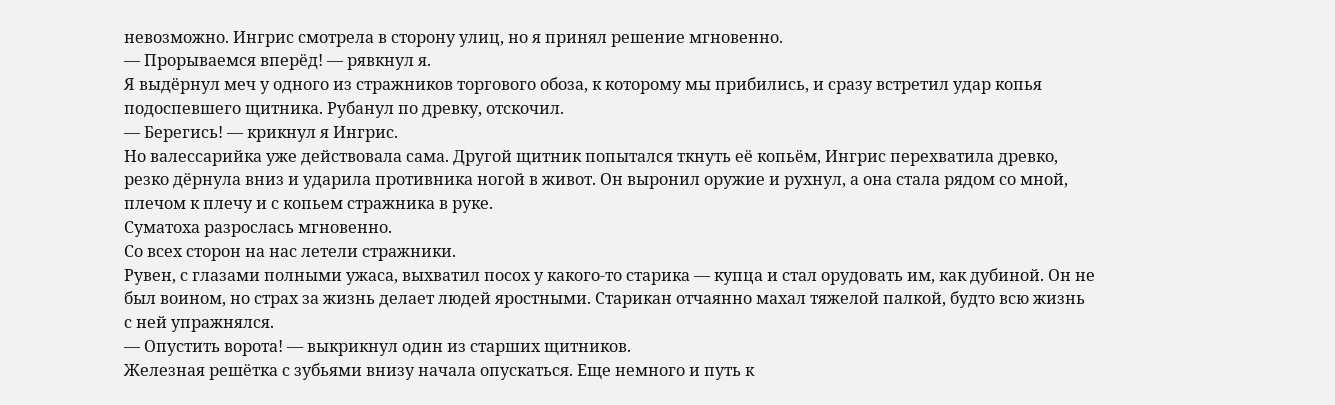невозможно. Ингрис смотрела в сторону улиц, но я принял решение мгновенно.
— Прорываемся вперёд! — рявкнул я.
Я выдёрнул меч у одного из стражников торгового обоза, к которому мы прибились, и сразу встретил удар копья подоспевшего щитника. Рубанул по древку, отскочил.
— Берегись! — крикнул я Ингрис.
Но валессарийка уже действовала сама. Другой щитник попытался ткнуть её копьём, Ингрис перехватила древко, резко дёрнула вниз и ударила противника ногой в живот. Он выронил оружие и рухнул, а она стала рядом со мной, плечом к плечу и с копьем стражника в руке.
Суматоха разрослась мгновенно.
Со всех сторон на нас летели стражники.
Рувен, с глазами полными ужаса, выхватил посох у какого-то старика — купца и стал орудовать им, как дубиной. Он не был воином, но страх за жизнь делает людей яростными. Старикан отчаянно махал тяжелой палкой, будто всю жизнь с ней упражнялся.
— Опустить ворота! — выкрикнул один из старших щитников.
Железная решётка с зубьями внизу начала опускаться. Еще немного и путь к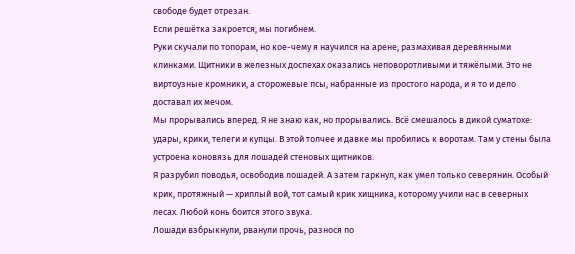свободе будет отрезан.
Если решётка закроется, мы погибнем.
Руки скучали по топорам, но кое-чему я научился на арене, размахивая деревянными клинками. Щитники в железных доспехах оказались неповоротливыми и тяжёлыми. Это не виртоузные кромники, а сторожевые псы, набранные из простого народа, и я то и дело доставал их мечом.
Мы прорывались вперед. Я не знаю как, но прорывались. Всё смешалось в дикой суматохе: удары, крики, телеги и купцы. В этой толчее и давке мы пробились к воротам. Там у стены была устроена коновязь для лошадей стеновых щитников.
Я разрубил поводья, освободив лошадей. А затем гаркнул, как умел только северянин. Особый крик, протяжный — хриплый вой, тот самый крик хищника, которому учили нас в северных лесах. Любой конь боится этого звука.
Лошади взбрыкнули, рванули прочь, разнося по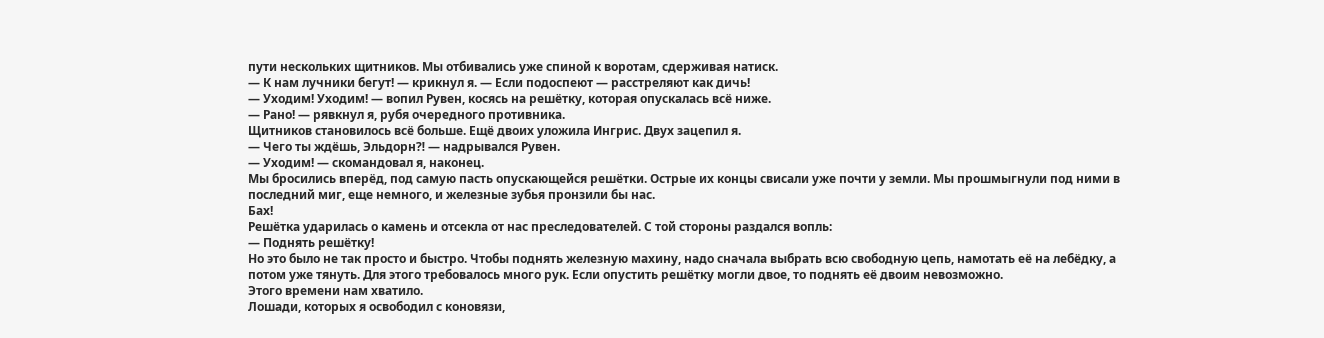пути нескольких щитников. Мы отбивались уже спиной к воротам, сдерживая натиск.
— К нам лучники бегут! — крикнул я. — Если подоспеют — расстреляют как дичь!
— Уходим! Уходим! — вопил Рувен, косясь на решётку, которая опускалась всё ниже.
— Рано! — рявкнул я, рубя очередного противника.
Щитников становилось всё больше. Ещё двоих уложила Ингрис. Двух зацепил я.
— Чего ты ждёшь, Эльдорн⁈ — надрывался Рувен.
— Уходим! — скомандовал я, наконец.
Мы бросились вперёд, под самую пасть опускающейся решётки. Острые их концы свисали уже почти у земли. Мы прошмыгнули под ними в последний миг, еще немного, и железные зубья пронзили бы нас.
Бах!
Решётка ударилась о камень и отсекла от нас преследователей. С той стороны раздался вопль:
— Поднять решётку!
Но это было не так просто и быстро. Чтобы поднять железную махину, надо сначала выбрать всю свободную цепь, намотать её на лебёдку, а потом уже тянуть. Для этого требовалось много рук. Если опустить решётку могли двое, то поднять её двоим невозможно.
Этого времени нам хватило.
Лошади, которых я освободил с коновязи,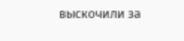выскочили за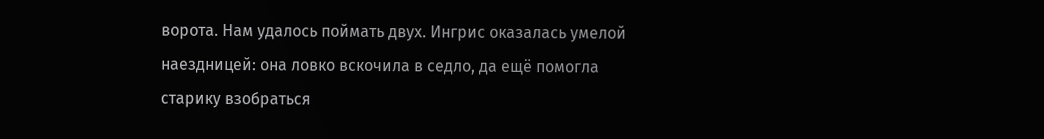ворота. Нам удалось поймать двух. Ингрис оказалась умелой наездницей: она ловко вскочила в седло, да ещё помогла старику взобраться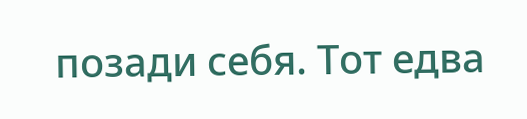позади себя. Тот едва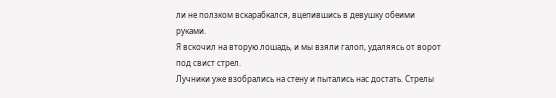ли не ползком вскарабкался, вцепившись в девушку обеими руками.
Я вскочил на вторую лошадь, и мы взяли галоп, удаляясь от ворот под свист стрел.
Лучники уже взобрались на стену и пытались нас достать. Стрелы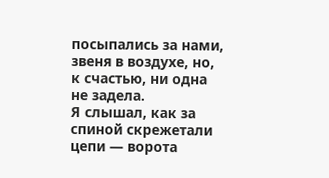посыпались за нами, звеня в воздухе, но, к счастью, ни одна не задела.
Я слышал, как за спиной скрежетали цепи — ворота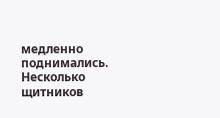медленно поднимались. Несколько щитников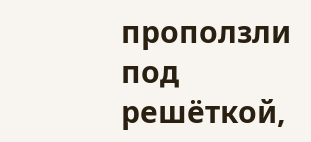проползли под решёткой,